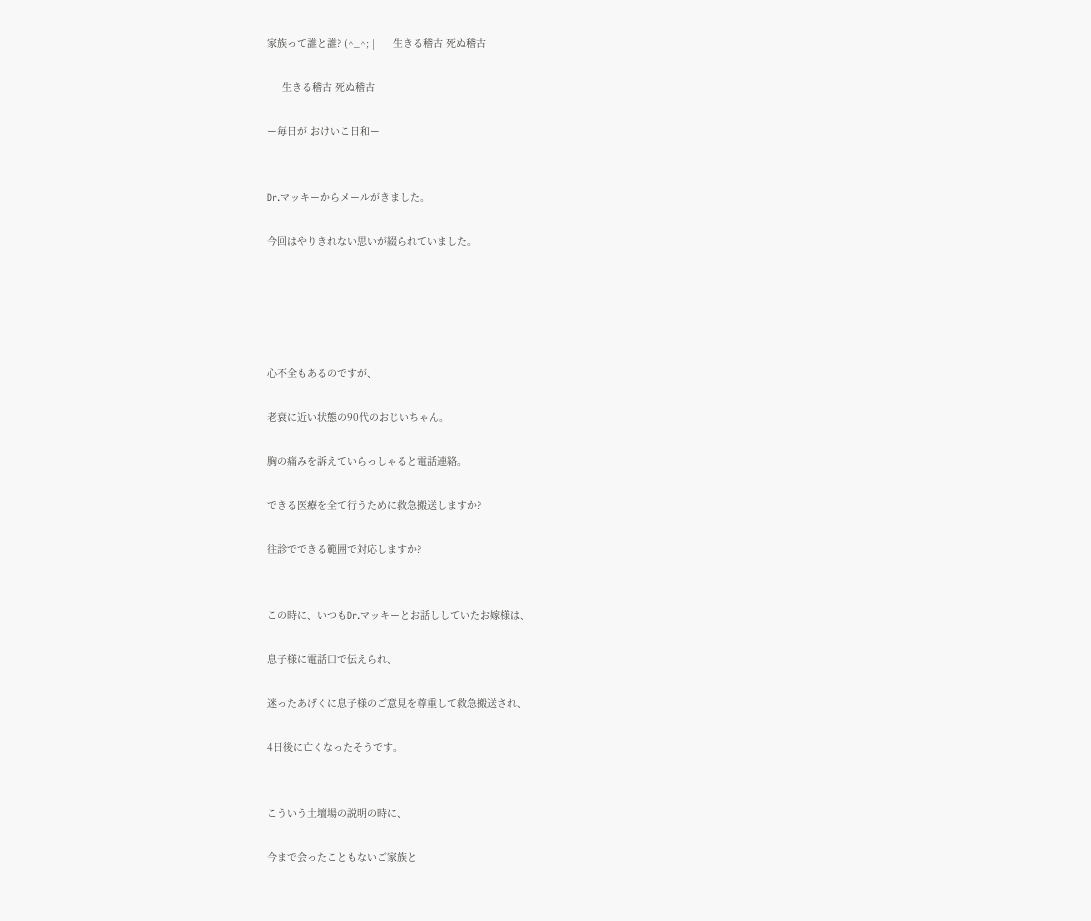家族って誰と誰? (^_^; |      生きる稽古 死ぬ稽古

     生きる稽古 死ぬ稽古

ー毎日が おけいこ日和ー


Dr.マッキーからメールがきました。

今回はやりきれない思いが綴られていました。





心不全もあるのですが、

老衰に近い状態の90代のおじいちゃん。

胸の痛みを訴えていらっしゃると電話連絡。

できる医療を全て行うために救急搬送しますか?

往診でできる範囲で対応しますか?


この時に、いつもDr.マッキーとお話ししていたお嫁様は、

息子様に電話口で伝えられ、

迷ったあげくに息子様のご意見を尊重して救急搬送され、

4日後に亡くなったそうです。


こういう土壇場の説明の時に、

今まで会ったこともないご家族と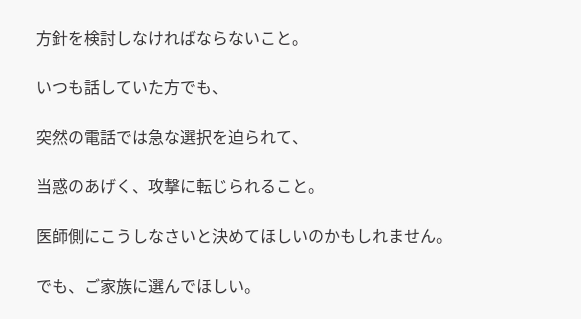方針を検討しなければならないこと。

いつも話していた方でも、

突然の電話では急な選択を迫られて、

当惑のあげく、攻撃に転じられること。

医師側にこうしなさいと決めてほしいのかもしれません。

でも、ご家族に選んでほしい。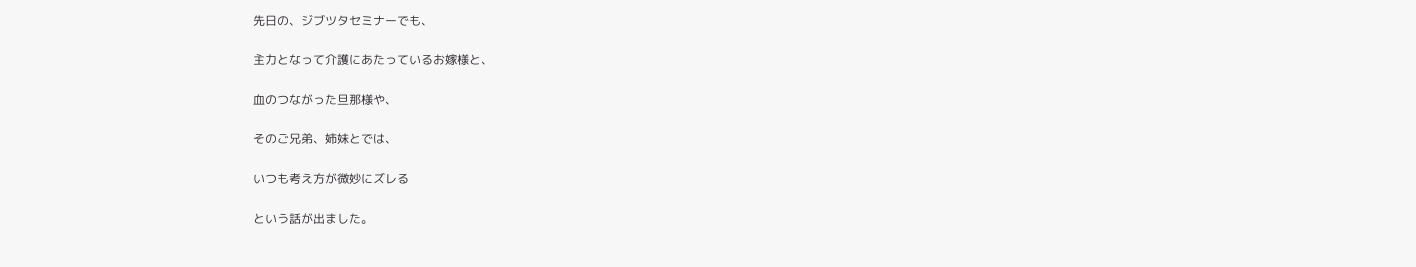先日の、ジブツタセミナーでも、

主力となって介護にあたっているお嫁様と、

血のつながった旦那様や、

そのご兄弟、姉妹とでは、

いつも考え方が微妙にズレる

という話が出ました。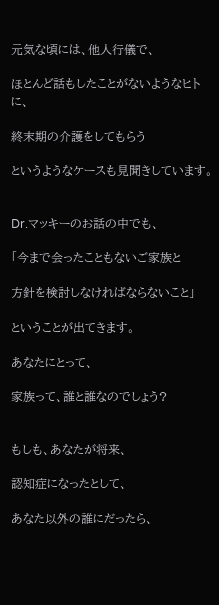元気な頃には、他人行儀で、

ほとんど話もしたことがないようなヒトに、

終末期の介護をしてもらう

というようなケースも見聞きしています。


Dr.マッキーのお話の中でも、

「今まで会ったこともないご家族と

方針を検討しなければならないこと」

ということが出てきます。

あなたにとって、

家族って、誰と誰なのでしょう?


もしも、あなたが将来、

認知症になったとして、

あなた以外の誰にだったら、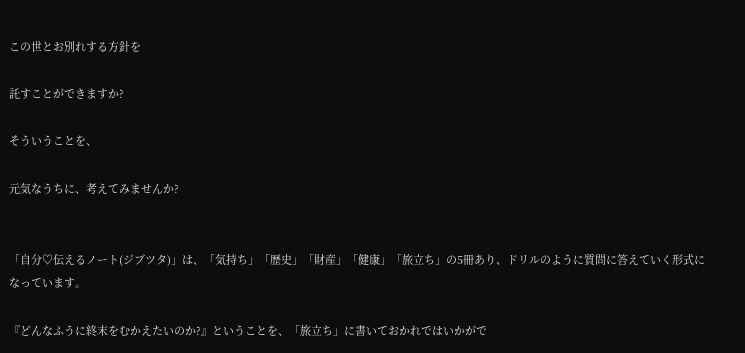この世とお別れする方針を

託すことができますか?

そういうことを、

元気なうちに、考えてみませんか?


「自分♡伝えるノート(ジブツタ)」は、「気持ち」「歴史」「財産」「健康」「旅立ち」の5冊あり、ドリルのように質問に答えていく形式になっています。

『どんなふうに終末をむかえたいのか?』ということを、「旅立ち」に書いておかれではいかがで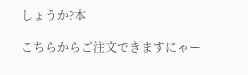しょうか?本

こちらからご注文できますにゃー